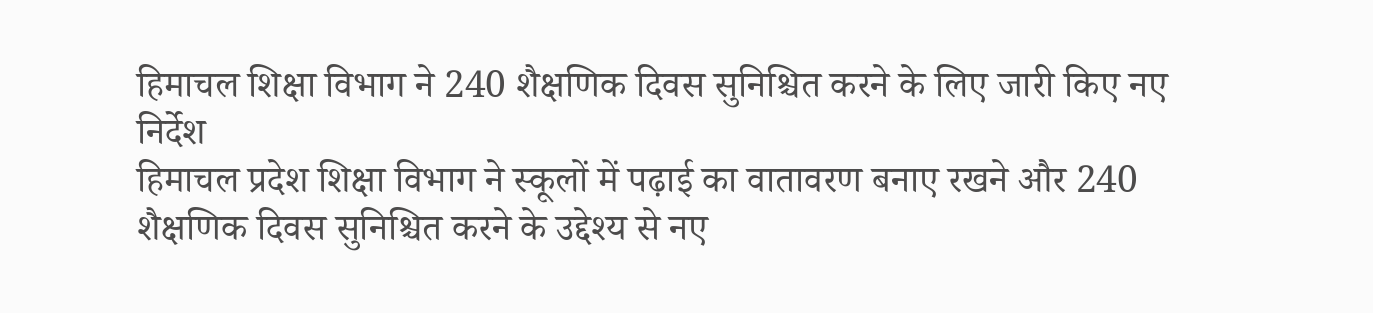हिमाचल शिक्षा विभाग ने 240 शैक्षणिक दिवस सुनिश्चित करने के लिए जारी किए नए निर्देश
हिमाचल प्रदेश शिक्षा विभाग ने स्कूलों में पढ़ाई का वातावरण बनाए रखने और 240 शैक्षणिक दिवस सुनिश्चित करने के उद्देश्य से नए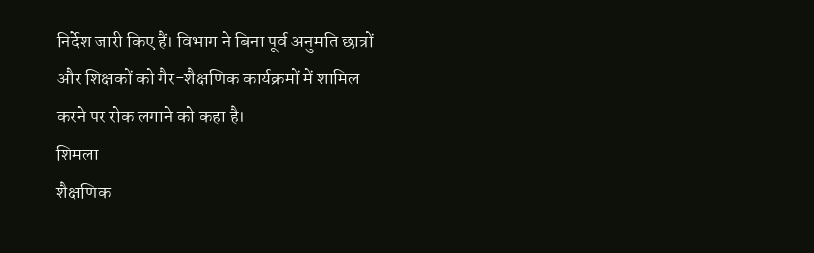निर्देश जारी किए हैं। विभाग ने बिना पूर्व अनुमति छात्रों और शिक्षकों को गैर-शैक्षणिक कार्यक्रमों में शामिल करने पर रोक लगाने को कहा है।
शिमला
शैक्षणिक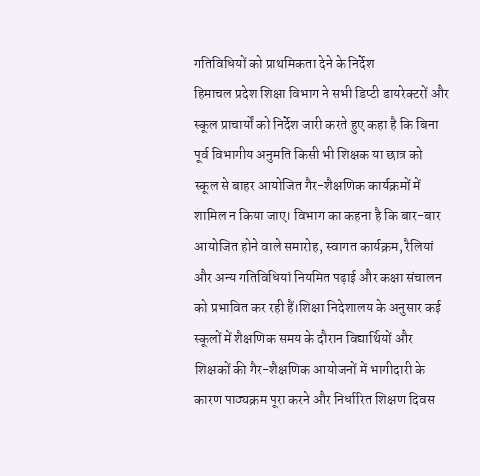गतिविधियों को प्राथमिकता देने के निर्देश
हिमाचल प्रदेश शिक्षा विभाग ने सभी डिप्टी डायरेक्टरों और स्कूल प्राचार्यों को निर्देश जारी करते हुए कहा है कि बिना पूर्व विभागीय अनुमति किसी भी शिक्षक या छात्र को स्कूल से बाहर आयोजित गैर-शैक्षणिक कार्यक्रमों में शामिल न किया जाए। विभाग का कहना है कि बार-बार आयोजित होने वाले समारोह, स्वागत कार्यक्रम, रैलियां और अन्य गतिविधियां नियमित पढ़ाई और कक्षा संचालन को प्रभावित कर रही हैं।शिक्षा निदेशालय के अनुसार कई स्कूलों में शैक्षणिक समय के दौरान विद्यार्थियों और शिक्षकों की गैर-शैक्षणिक आयोजनों में भागीदारी के कारण पाठ्यक्रम पूरा करने और निर्धारित शिक्षण दिवस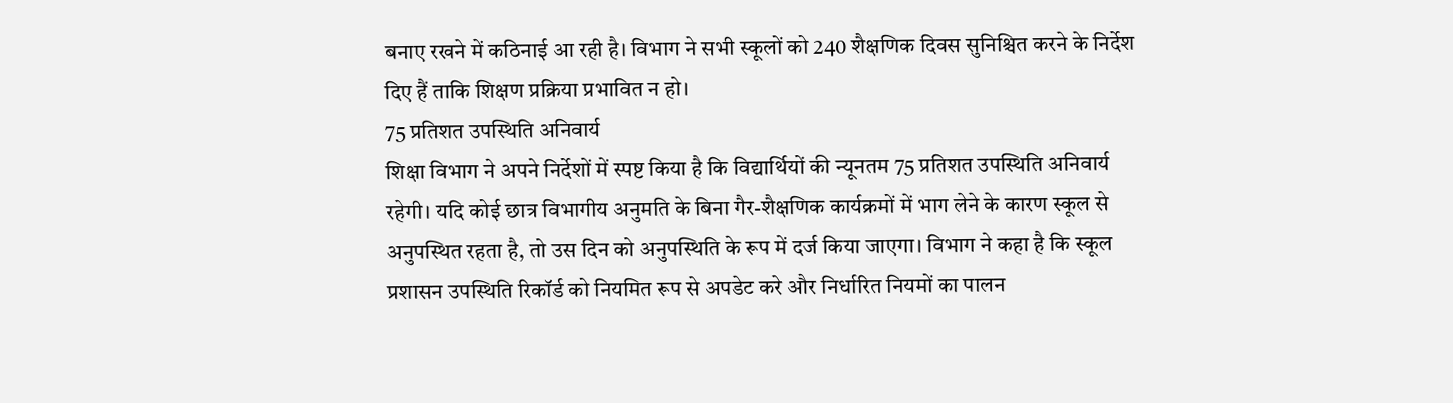बनाए रखने में कठिनाई आ रही है। विभाग ने सभी स्कूलों को 240 शैक्षणिक दिवस सुनिश्चित करने के निर्देश दिए हैं ताकि शिक्षण प्रक्रिया प्रभावित न हो।
75 प्रतिशत उपस्थिति अनिवार्य
शिक्षा विभाग ने अपने निर्देशों में स्पष्ट किया है कि विद्यार्थियों की न्यूनतम 75 प्रतिशत उपस्थिति अनिवार्य रहेगी। यदि कोई छात्र विभागीय अनुमति के बिना गैर-शैक्षणिक कार्यक्रमों में भाग लेने के कारण स्कूल से अनुपस्थित रहता है, तो उस दिन को अनुपस्थिति के रूप में दर्ज किया जाएगा। विभाग ने कहा है कि स्कूल प्रशासन उपस्थिति रिकॉर्ड को नियमित रूप से अपडेट करे और निर्धारित नियमों का पालन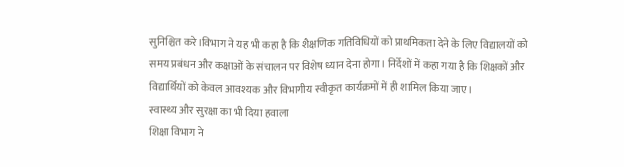सुनिश्चित करे।विभाग ने यह भी कहा है कि शैक्षणिक गतिविधियों को प्राथमिकता देने के लिए विद्यालयों को समय प्रबंधन और कक्षाओं के संचालन पर विशेष ध्यान देना होगा। निर्देशों में कहा गया है कि शिक्षकों और विद्यार्थियों को केवल आवश्यक और विभागीय स्वीकृत कार्यक्रमों में ही शामिल किया जाए।
स्वास्थ्य और सुरक्षा का भी दिया हवाला
शिक्षा विभाग ने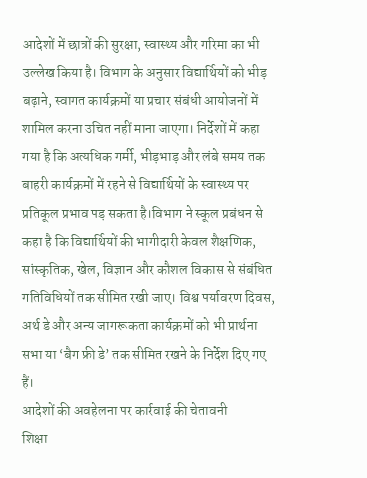आदेशों में छात्रों की सुरक्षा, स्वास्थ्य और गरिमा का भी उल्लेख किया है। विभाग के अनुसार विद्यार्थियों को भीड़ बढ़ाने, स्वागत कार्यक्रमों या प्रचार संबंधी आयोजनों में शामिल करना उचित नहीं माना जाएगा। निर्देशों में कहा गया है कि अत्यधिक गर्मी, भीड़भाड़ और लंबे समय तक बाहरी कार्यक्रमों में रहने से विद्यार्थियों के स्वास्थ्य पर प्रतिकूल प्रभाव पड़ सकता है।विभाग ने स्कूल प्रबंधन से कहा है कि विद्यार्थियों की भागीदारी केवल शैक्षणिक, सांस्कृतिक, खेल, विज्ञान और कौशल विकास से संबंधित गतिविधियों तक सीमित रखी जाए। विश्व पर्यावरण दिवस, अर्थ डे और अन्य जागरूकता कार्यक्रमों को भी प्रार्थना सभा या ‘बैग फ्री डे’ तक सीमित रखने के निर्देश दिए गए हैं।
आदेशों की अवहेलना पर कार्रवाई की चेतावनी
शिक्षा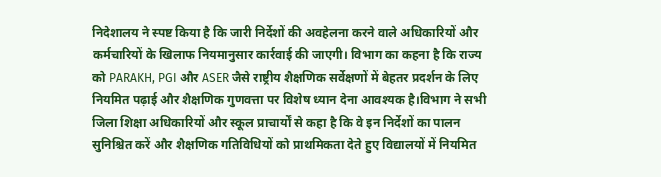निदेशालय ने स्पष्ट किया है कि जारी निर्देशों की अवहेलना करने वाले अधिकारियों और कर्मचारियों के खिलाफ नियमानुसार कार्रवाई की जाएगी। विभाग का कहना है कि राज्य को PARAKH, PGI और ASER जैसे राष्ट्रीय शैक्षणिक सर्वेक्षणों में बेहतर प्रदर्शन के लिए नियमित पढ़ाई और शैक्षणिक गुणवत्ता पर विशेष ध्यान देना आवश्यक है।विभाग ने सभी जिला शिक्षा अधिकारियों और स्कूल प्राचार्यों से कहा है कि वे इन निर्देशों का पालन सुनिश्चित करें और शैक्षणिक गतिविधियों को प्राथमिकता देते हुए विद्यालयों में नियमित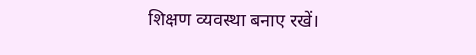शिक्षण व्यवस्था बनाए रखें।